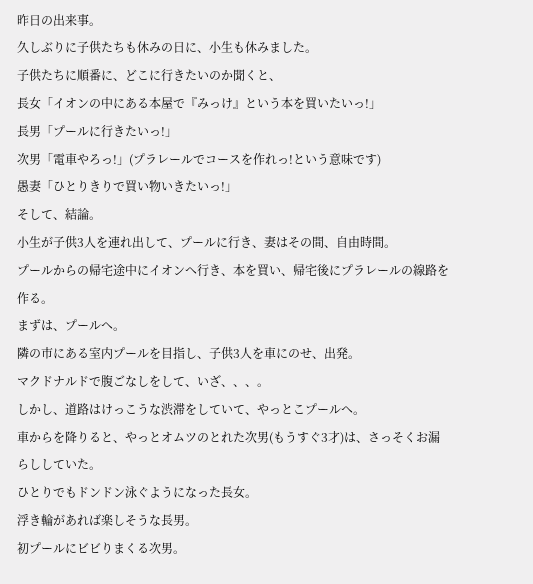昨日の出来事。
久しぶりに子供たちも休みの日に、小生も休みました。
子供たちに順番に、どこに行きたいのか聞くと、
長女「イオンの中にある本屋で『みっけ』という本を買いたいっ!」
長男「プールに行きたいっ!」
次男「電車やろっ!」(プラレールでコースを作れっ!という意味です)
愚妻「ひとりきりで買い物いきたいっ!」
そして、結論。
小生が子供3人を連れ出して、プールに行き、妻はその間、自由時間。
プールからの帰宅途中にイオンへ行き、本を買い、帰宅後にプラレールの線路を作る。
まずは、プールへ。
隣の市にある室内プールを目指し、子供3人を車にのせ、出発。
マクドナルドで腹ごなしをして、いざ、、、。
しかし、道路はけっこうな渋滞をしていて、やっとこプールへ。
車からを降りると、やっとオムツのとれた次男(もうすぐ3才)は、さっそくお漏らししていた。
ひとりでもドンドン泳ぐようになった長女。
浮き輪があれば楽しそうな長男。
初プールにビビりまくる次男。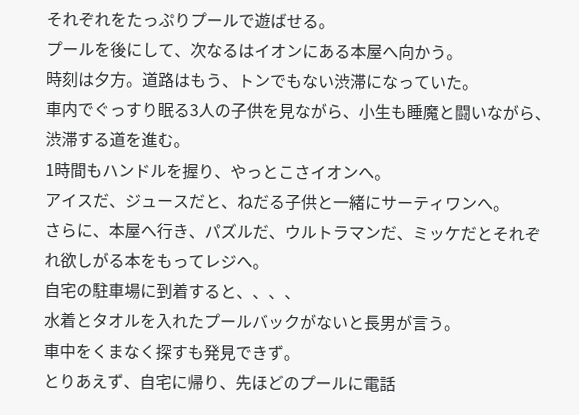それぞれをたっぷりプールで遊ばせる。
プールを後にして、次なるはイオンにある本屋へ向かう。
時刻は夕方。道路はもう、トンでもない渋滞になっていた。
車内でぐっすり眠る3人の子供を見ながら、小生も睡魔と闘いながら、渋滞する道を進む。
1時間もハンドルを握り、やっとこさイオンへ。
アイスだ、ジュースだと、ねだる子供と一緒にサーティワンへ。
さらに、本屋へ行き、パズルだ、ウルトラマンだ、ミッケだとそれぞれ欲しがる本をもってレジへ。
自宅の駐車場に到着すると、、、、
水着とタオルを入れたプールバックがないと長男が言う。
車中をくまなく探すも発見できず。
とりあえず、自宅に帰り、先ほどのプールに電話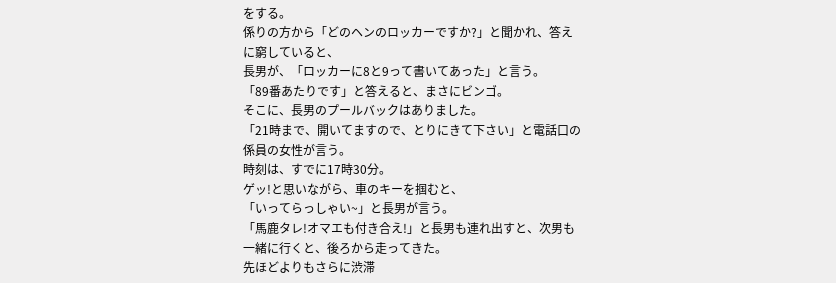をする。
係りの方から「どのヘンのロッカーですか?」と聞かれ、答えに窮していると、
長男が、「ロッカーに8と9って書いてあった」と言う。
「89番あたりです」と答えると、まさにビンゴ。
そこに、長男のプールバックはありました。
「21時まで、開いてますので、とりにきて下さい」と電話口の係員の女性が言う。
時刻は、すでに17時30分。
ゲッ!と思いながら、車のキーを掴むと、
「いってらっしゃい~」と長男が言う。
「馬鹿タレ!オマエも付き合え!」と長男も連れ出すと、次男も一緒に行くと、後ろから走ってきた。
先ほどよりもさらに渋滞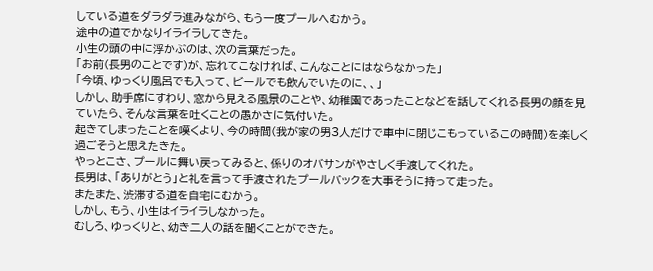している道をダラダラ進みながら、もう一度プールへむかう。
途中の道でかなりイライラしてきた。
小生の頭の中に浮かぶのは、次の言葉だった。
「お前(長男のことです)が、忘れてこなければ、こんなことにはならなかった」
「今頃、ゆっくり風呂でも入って、ビールでも飲んでいたのに、、」
しかし、助手席にすわり、窓から見える風景のことや、幼稚園であったことなどを話してくれる長男の顔を見ていたら、そんな言葉を吐くことの愚かさに気付いた。
起きてしまったことを嘆くより、今の時間(我が家の男3人だけで車中に閉じこもっているこの時間)を楽しく過ごそうと思えたきた。
やっとこさ、プールに舞い戻ってみると、係りのオバサンがやさしく手渡してくれた。
長男は、「ありがとう」と礼を言って手渡されたプールバックを大事そうに持って走った。
またまた、渋滞する道を自宅にむかう。
しかし、もう、小生はイライラしなかった。
むしろ、ゆっくりと、幼き二人の話を聞くことができた。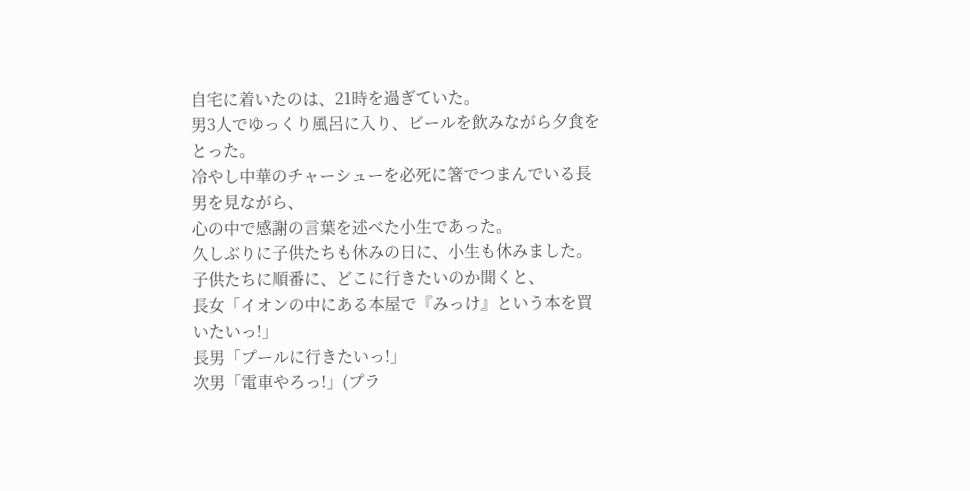自宅に着いたのは、21時を過ぎていた。
男3人でゆっくり風呂に入り、ビールを飲みながら夕食をとった。
冷やし中華のチャーシューを必死に箸でつまんでいる長男を見ながら、
心の中で感謝の言葉を述べた小生であった。
久しぶりに子供たちも休みの日に、小生も休みました。
子供たちに順番に、どこに行きたいのか聞くと、
長女「イオンの中にある本屋で『みっけ』という本を買いたいっ!」
長男「プールに行きたいっ!」
次男「電車やろっ!」(プラ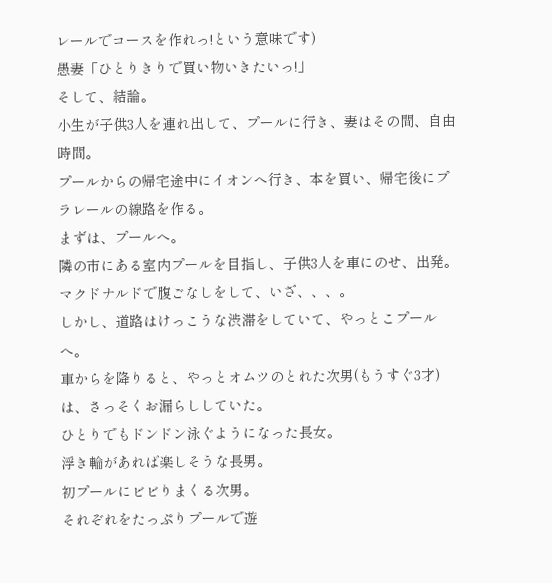レールでコースを作れっ!という意味です)
愚妻「ひとりきりで買い物いきたいっ!」
そして、結論。
小生が子供3人を連れ出して、プールに行き、妻はその間、自由時間。
プールからの帰宅途中にイオンへ行き、本を買い、帰宅後にプラレールの線路を作る。
まずは、プールへ。
隣の市にある室内プールを目指し、子供3人を車にのせ、出発。
マクドナルドで腹ごなしをして、いざ、、、。
しかし、道路はけっこうな渋滞をしていて、やっとこプールへ。
車からを降りると、やっとオムツのとれた次男(もうすぐ3才)は、さっそくお漏らししていた。
ひとりでもドンドン泳ぐようになった長女。
浮き輪があれば楽しそうな長男。
初プールにビビりまくる次男。
それぞれをたっぷりプールで遊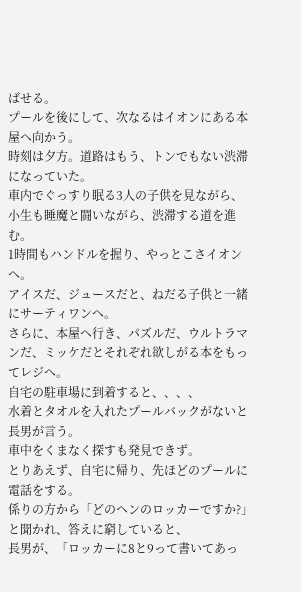ばせる。
プールを後にして、次なるはイオンにある本屋へ向かう。
時刻は夕方。道路はもう、トンでもない渋滞になっていた。
車内でぐっすり眠る3人の子供を見ながら、小生も睡魔と闘いながら、渋滞する道を進む。
1時間もハンドルを握り、やっとこさイオンへ。
アイスだ、ジュースだと、ねだる子供と一緒にサーティワンへ。
さらに、本屋へ行き、パズルだ、ウルトラマンだ、ミッケだとそれぞれ欲しがる本をもってレジへ。
自宅の駐車場に到着すると、、、、
水着とタオルを入れたプールバックがないと長男が言う。
車中をくまなく探すも発見できず。
とりあえず、自宅に帰り、先ほどのプールに電話をする。
係りの方から「どのヘンのロッカーですか?」と聞かれ、答えに窮していると、
長男が、「ロッカーに8と9って書いてあっ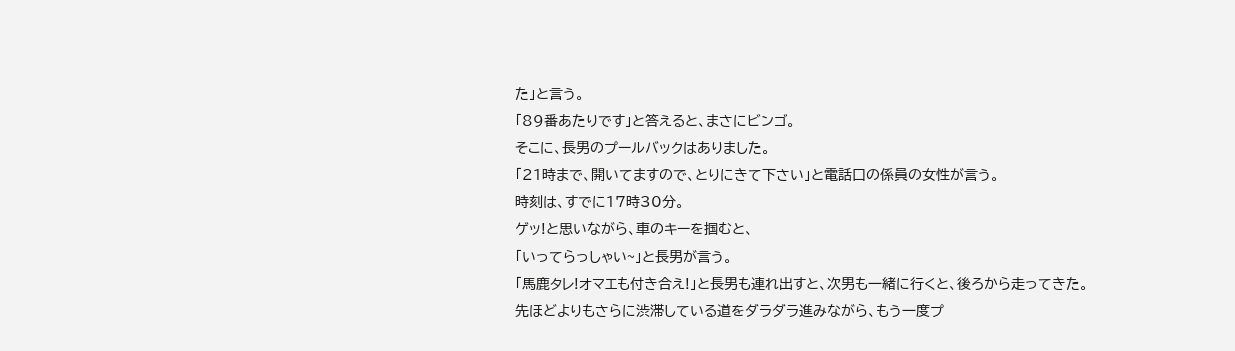た」と言う。
「89番あたりです」と答えると、まさにビンゴ。
そこに、長男のプールバックはありました。
「21時まで、開いてますので、とりにきて下さい」と電話口の係員の女性が言う。
時刻は、すでに17時30分。
ゲッ!と思いながら、車のキーを掴むと、
「いってらっしゃい~」と長男が言う。
「馬鹿タレ!オマエも付き合え!」と長男も連れ出すと、次男も一緒に行くと、後ろから走ってきた。
先ほどよりもさらに渋滞している道をダラダラ進みながら、もう一度プ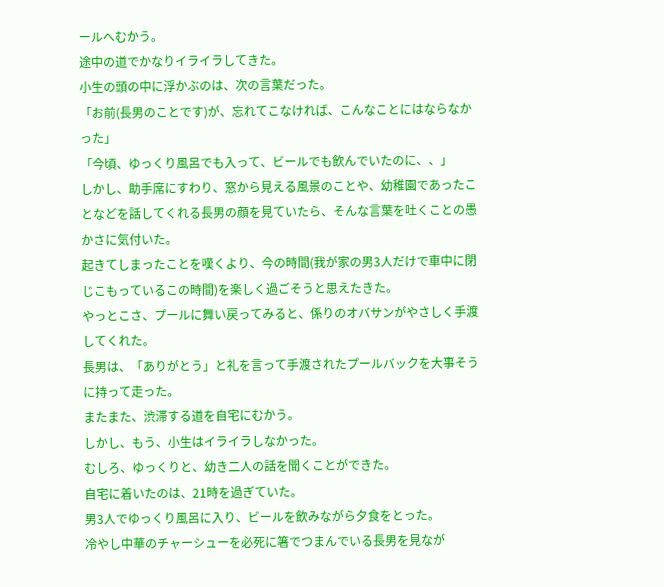ールへむかう。
途中の道でかなりイライラしてきた。
小生の頭の中に浮かぶのは、次の言葉だった。
「お前(長男のことです)が、忘れてこなければ、こんなことにはならなかった」
「今頃、ゆっくり風呂でも入って、ビールでも飲んでいたのに、、」
しかし、助手席にすわり、窓から見える風景のことや、幼稚園であったことなどを話してくれる長男の顔を見ていたら、そんな言葉を吐くことの愚かさに気付いた。
起きてしまったことを嘆くより、今の時間(我が家の男3人だけで車中に閉じこもっているこの時間)を楽しく過ごそうと思えたきた。
やっとこさ、プールに舞い戻ってみると、係りのオバサンがやさしく手渡してくれた。
長男は、「ありがとう」と礼を言って手渡されたプールバックを大事そうに持って走った。
またまた、渋滞する道を自宅にむかう。
しかし、もう、小生はイライラしなかった。
むしろ、ゆっくりと、幼き二人の話を聞くことができた。
自宅に着いたのは、21時を過ぎていた。
男3人でゆっくり風呂に入り、ビールを飲みながら夕食をとった。
冷やし中華のチャーシューを必死に箸でつまんでいる長男を見なが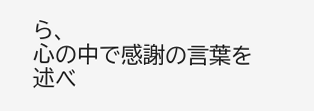ら、
心の中で感謝の言葉を述べ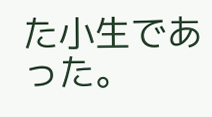た小生であった。